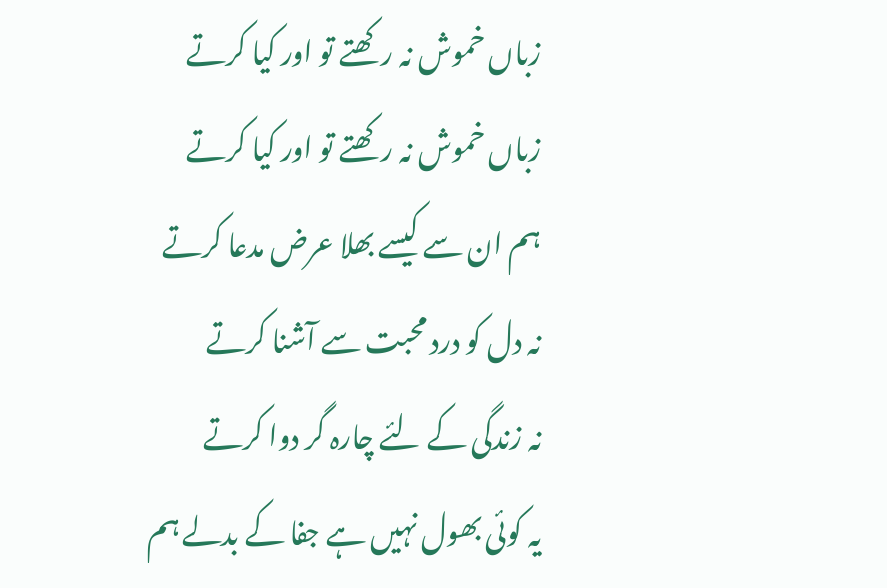زباں خموش نہ رکھتے تو اور کیا کرتے
زباں خموش نہ رکھتے تو اور کیا کرتے
ہم ان سے کیسے بھلا عرض مدعا کرتے
نہ دل کو درد محبت سے آشنا کرتے
نہ زندگی کے لئے چارہ گر دوا کرتے
یہ کوئی بھول نہیں ہے جفا کے بدلے ہم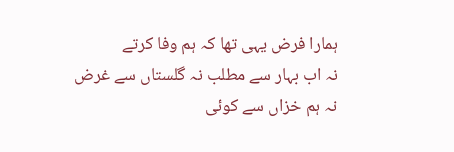ہمارا فرض یہی تھا کہ ہم وفا کرتے
نہ اب بہار سے مطلب نہ گلستاں سے غرض
نہ ہم خزاں سے کوئی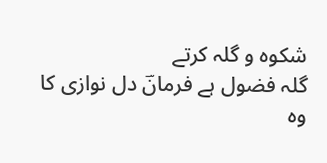شکوہ و گلہ کرتے
گلہ فضول ہے فرمانؔ دل نوازی کا
وہ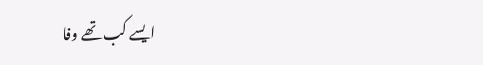ایسے کب تھے وفا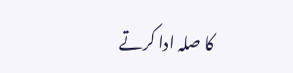کا صلہ ادا کرتے